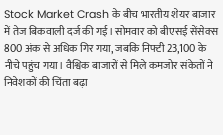Stock Market Crash के बीच भारतीय शेयर बाजार में तेज बिकवाली दर्ज की गई। सोमवार को बीएसई सेंसेक्स 800 अंक से अधिक गिर गया, जबकि निफ्टी 23,100 के नीचे पहुंच गया। वैश्विक बाजारों से मिले कमजोर संकेतों ने निवेशकों की चिंता बढ़ा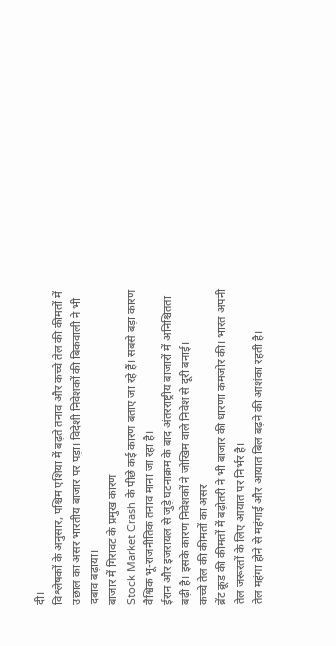दी।
विश्लेषकों के अनुसार, पश्चिम एशिया में बढ़ते तनाव और कच्चे तेल की कीमतों में उछाल का असर भारतीय बाजार पर पड़ा। विदेशी निवेशकों की बिकवाली ने भी दबाव बढ़ाया।
बाजार में गिरावट के प्रमुख कारण
Stock Market Crash के पीछे कई कारण बताए जा रहे हैं। सबसे बड़ा कारण वैश्विक भू-राजनीतिक तनाव माना जा रहा है।
ईरान और इजरायल से जुड़े घटनाक्रम के बाद अंतरराष्ट्रीय बाजारों में अनिश्चितता बढ़ी है। इसके कारण निवेशकों ने जोखिम वाले निवेश से दूरी बनाई।
कच्चे तेल की कीमतों का असर
ब्रेंट क्रूड की कीमतों में बढ़ोतरी ने भी बाजार की धारणा कमजोर की। भारत अपनी तेल जरूरतों के लिए आयात पर निर्भर है।
तेल महंगा होने से महंगाई और आयात बिल बढ़ने की आशंका रहती है।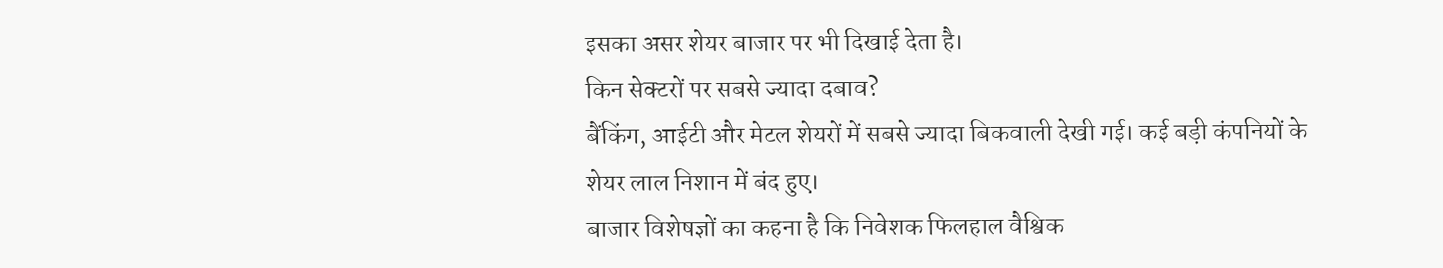इसका असर शेयर बाजार पर भी दिखाई देता है।
किन सेक्टरों पर सबसे ज्यादा दबाव?
बैंकिंग, आईटी और मेटल शेयरों में सबसे ज्यादा बिकवाली देखी गई। कई बड़ी कंपनियों के शेयर लाल निशान में बंद हुए।
बाजार विशेषज्ञों का कहना है कि निवेशक फिलहाल वैश्विक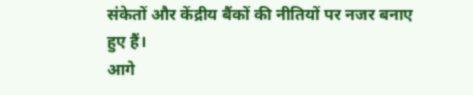संकेतों और केंद्रीय बैंकों की नीतियों पर नजर बनाए हुए हैं।
आगे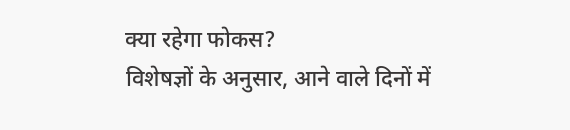क्या रहेगा फोकस?
विशेषज्ञों के अनुसार, आने वाले दिनों में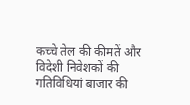कच्चे तेल की कीमतें और विदेशी निवेशकों की गतिविधियां बाजार की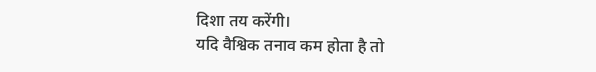दिशा तय करेंगी।
यदि वैश्विक तनाव कम होता है तो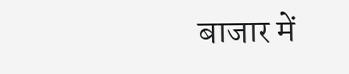बाजार में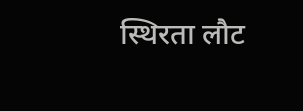स्थिरता लौट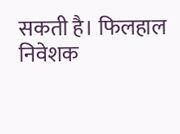सकती है। फिलहाल निवेशक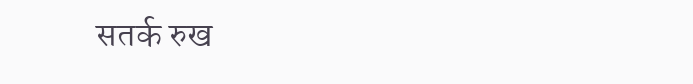सतर्क रुख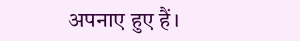अपनाए हुए हैं।